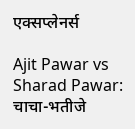एक्सप्लेनर्स

Ajit Pawar vs Sharad Pawar: चाचा-भतीजे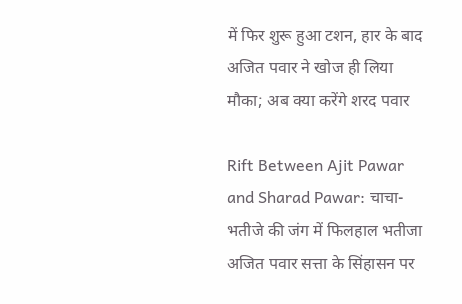में फिर शुरू हुआ टशन, हार के बाद अजित पवार ने खोज ही लिया मौका; अब क्या करेंगे शरद पवार

Rift Between Ajit Pawar and Sharad Pawar: चाचा-भतीजे की जंग में फिलहाल भतीजा अजित पवार सत्ता के सिंहासन पर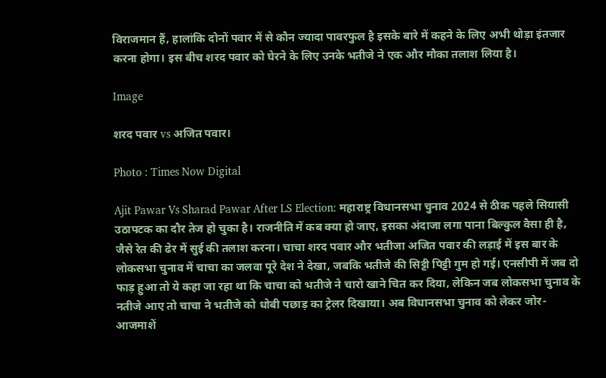विराजमान हैं, हालांकि दोनों पवार में से कौन ज्यादा पावरफुल है इसके बारे में कहने के लिए अभी थोड़ा इंतजार करना होगा। इस बीच शरद पवार को घेरने के लिए उनके भतीजे ने एक और मौका तलाश लिया है।

Image

शरद पवार vs अजित पवार।

Photo : Times Now Digital

Ajit Pawar Vs Sharad Pawar After LS Election: महाराष्ट्र विधानसभा चुनाव 2024 से ठीक पहले सियासी उठापटक का दौर तेज हो चुका है। राजनीति में कब क्या हो जाए, इसका अंदाजा लगा पाना बिल्कुल वैसा ही है, जैसे रेत की ढेर में सुई की तलाश करना। चाचा शरद पवार और भतीजा अजित पवार की लड़ाई में इस बार के लोकसभा चुनाव में चाचा का जलवा पूरे देश ने देखा, जबकि भतीजे की सिट्टी पिट्टी गुम हो गई। एनसीपी में जब दो फाड़ हुआ तो ये कहा जा रहा था कि चाचा को भतीजे ने चारो खाने चित कर दिया, लेकिन जब लोकसभा चुनाव के नतीजे आए तो चाचा ने भतीजे को धोबी पछाड़ का ट्रेलर दिखाया। अब विधानसभा चुनाव को लेकर जोर-आजमाशें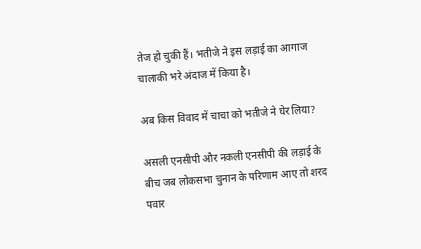तेज हो चुकी हैं। भतीजे ने इस लड़ाई का आगाज चालाकी भरे अंदाज में किया है।

अब किस विवाद में चाचा को भतीजे ने घेर लिया?

असली एनसीपी और नकली एनसीपी की लड़ाई के बीच जब लोकसभा चुनान के परिणाम आए तो शरद पवार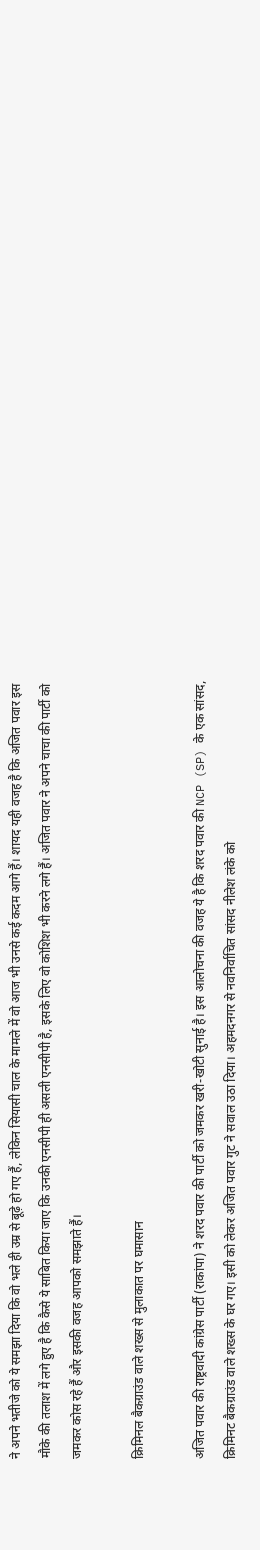ने अपने भतीजे को ये समझा दिया कि वो भले ही उम्र से बूढ़े हो गए हैं, लेकिन सियासी चाल के मामले में वो आज भी उनसे कई कदम आगे हैं। शायद यही वजह है कि अजित पवार इस मौके की तलाश में लगे हुए है कि कैसे ये साबित किया जाए कि उनकी एनसीपी ही असली एनसीपी है, इसके लिए वो कोशिश भी करने लगे हैं। अजित पवार ने अपने चाचा की पार्टी को जमकर कोस रहे हैं और इसकी वजह आपको समझाते हैं।

क्रिमिनल बैकग्राउंड वाले शख्स से मुलाकात पर घमासान

अजित पवार की राष्ट्रवादी कांग्रेस पार्टी (राकांपा) ने शरद पवार की पार्टी को जमकर खरी-खोटी सुनाई है। इस आलोचना की वजह ये है कि शरद पवार की NCP (SP) के एक सांसद, क्रिमिनट बैकग्राउंड वाले शख्स के घर गए। इसी को लेकर अजित पवार गुट ने सवाल उठा दिया। अहमदनगर से नवनिर्वाचित सांसद नीलेश लंके को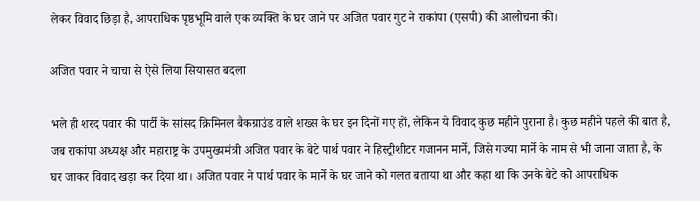लेकर विवाद छिड़ा है, आपराधिक पृष्ठभूमि वाले एक व्यक्ति के घर जाने पर अजित पवार गुट ने राकांपा (एसपी) की आलोचना की।

अजित पवार ने चाचा से ऐसे लिया सियासत बदला

भले ही शरद पवार की पार्टी के सांसद क्रिमिनल बैकग्राउंड वाले शख्स के घर इन दिनों गए हों, लेकिन ये विवाद कुछ महीने पुराना है। कुछ महीने पहले की बात है, जब राकांपा अध्यक्ष और महाराष्ट्र के उपमुख्यमंत्री अजित पवार के बेटे पार्थ पवार ने हिस्ट्रीशीटर गजानन मार्ने, जिसे गज्या मार्ने के नाम से भी जाना जाता है, के घर जाकर विवाद खड़ा कर दिया था। अजित पवार ने पार्थ पवार के मार्ने के घर जाने को गलत बताया था और कहा था कि उनके बेटे को आपराधिक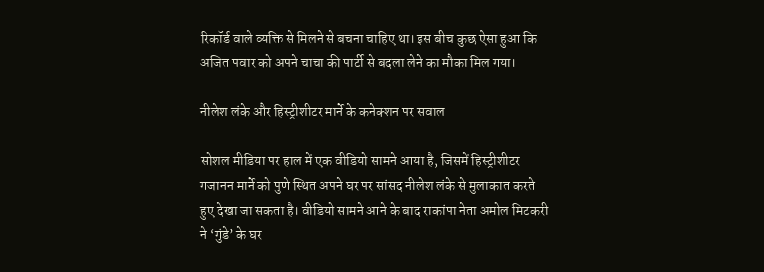रिकॉर्ड वाले व्यक्ति से मिलने से बचना चाहिए था। इस बीच कुछ ऐसा हुआ कि अजित पवार को अपने चाचा की पार्टी से बदला लेने का मौका मिल गया।

नीलेश लंके और हिस्ट्रीशीटर मार्ने के कनेक्शन पर सवाल

सोशल मीडिया पर हाल में एक वीडियो सामने आया है, जिसमें हिस्ट्रीशीटर गजानन मार्ने को पुणे स्थित अपने घर पर सांसद नीलेश लंके से मुलाकात करते हुए देखा जा सकता है। वीडियो सामने आने के बाद राकांपा नेता अमोल मिटकरी ने ‘गुंडे’ के घर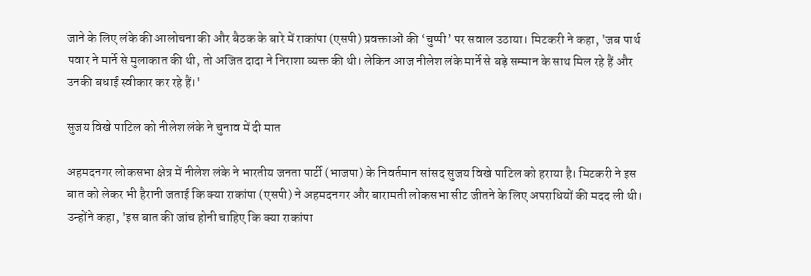जाने के लिए लंके की आलोचना की और बैठक के बारे में राकांपा (एसपी) प्रवक्ताओं की ‘चुप्पी’ पर सवाल उठाया। मिटकरी ने कहा, 'जब पार्थ पवार ने मार्ने से मुलाकात की थी, तो अजित दादा ने निराशा व्यक्त की थी। लेकिन आज नीलेश लंके मार्ने से बड़े सम्मान के साथ मिल रहे हैं और उनकी बधाई स्वीकार कर रहे हैं।'

सुजय विखे पाटिल को नीलेश लंके ने चुनाव में दी मात

अहमदनगर लोकसभा क्षेत्र में नीलेश लंके ने भारतीय जनता पार्टी (भाजपा) के निवर्तमान सांसद सुजय विखे पाटिल को हराया है। मिटकरी ने इस बात को लेकर भी हैरानी जताई कि क्या राकांपा (एसपी) ने अहमदनगर और बारामती लोकसभा सीट जीतने के लिए अपराधियों की मदद ली थी। उन्होंने कहा, 'इस बात की जांच होनी चाहिए कि क्या राकांपा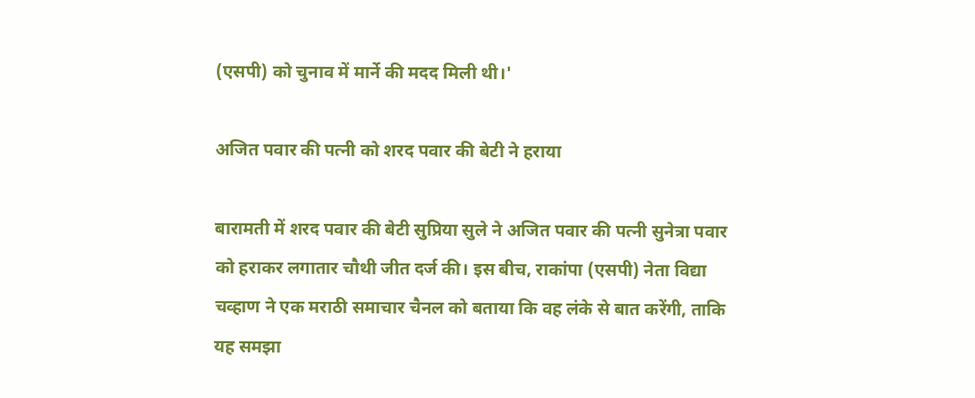(एसपी) को चुनाव में मार्ने की मदद मिली थी।'

अजित पवार की पत्नी को शरद पवार की बेटी ने हराया

बारामती में शरद पवार की बेटी सुप्रिया सुले ने अजित पवार की पत्नी सुनेत्रा पवार को हराकर लगातार चौथी जीत दर्ज की। इस बीच, राकांपा (एसपी) नेता विद्या चव्हाण ने एक मराठी समाचार चैनल को बताया कि वह लंके से बात करेंगी, ताकि यह समझा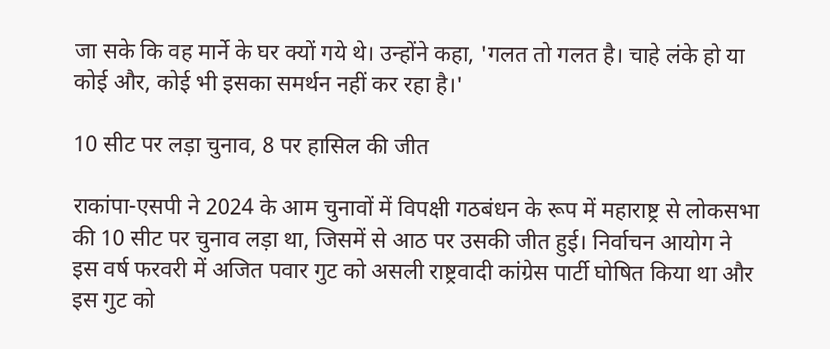जा सके कि वह मार्ने के घर क्यों गये थे। उन्होंने कहा, 'गलत तो गलत है। चाहे लंके हो या कोई और, कोई भी इसका समर्थन नहीं कर रहा है।'

10 सीट पर लड़ा चुनाव, 8 पर हासिल की जीत

राकांपा-एसपी ने 2024 के आम चुनावों में विपक्षी गठबंधन के रूप में महाराष्ट्र से लोकसभा की 10 सीट पर चुनाव लड़ा था, जिसमें से आठ पर उसकी जीत हुई। निर्वाचन आयोग ने इस वर्ष फरवरी में अजित पवार गुट को असली राष्ट्रवादी कांग्रेस पार्टी घोषित किया था और इस गुट को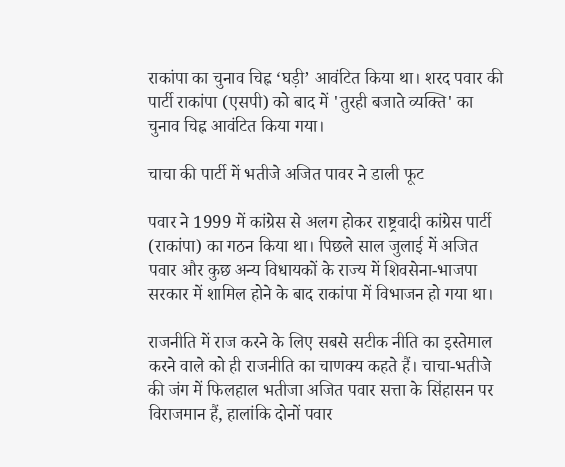राकांपा का चुनाव चिह्न ‘घड़ी’ आवंटित किया था। शरद पवार की पार्टी राकांपा (एसपी) को बाद में 'तुरही बजाते व्यक्ति' का चुनाव चिह्न आवंटित किया गया।

चाचा की पार्टी में भतीजे अजित पावर ने डाली फूट

पवार ने 1999 में कांग्रेस से अलग होकर राष्ट्रवादी कांग्रेस पार्टी (राकांपा) का गठन किया था। पिछले साल जुलाई में अजित पवार और कुछ अन्य विधायकों के राज्य में शिवसेना-भाजपा सरकार में शामिल होने के बाद राकांपा में विभाजन हो गया था।

राजनीति में राज करने के लिए सबसे सटीक नीति का इस्तेमाल करने वाले को ही राजनीति का चाणक्य कहते हैं। चाचा-भतीजे की जंग में फिलहाल भतीजा अजित पवार सत्ता के सिंहासन पर विराजमान हैं, हालांकि दोनों पवार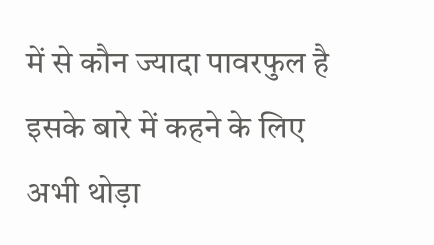में से कौन ज्यादा पावरफुल है इसके बारे में कहने के लिए अभी थोड़ा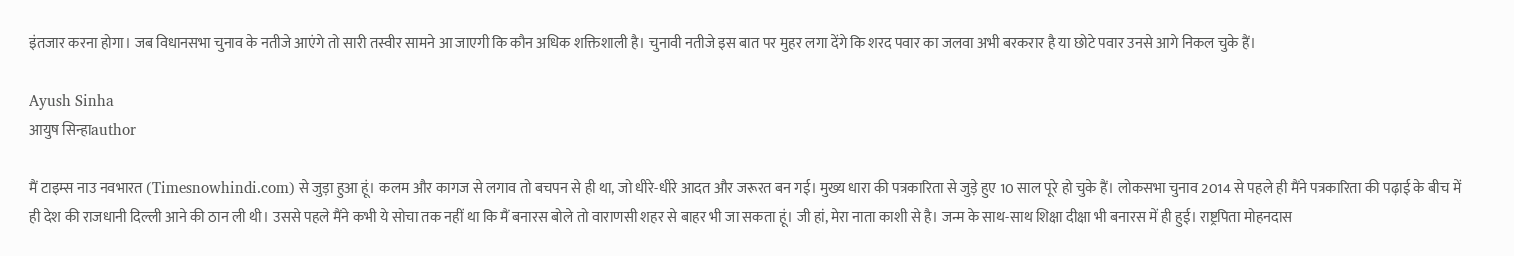इंतजार करना होगा। जब विधानसभा चुनाव के नतीजे आएंगे तो सारी तस्वीर सामने आ जाएगी कि कौन अधिक शक्तिशाली है। चुनावी नतीजे इस बात पर मुहर लगा देंगे कि शरद पवार का जलवा अभी बरकरार है या छोटे पवार उनसे आगे निकल चुके हैं।

Ayush Sinha
आयुष सिन्हाauthor

मैं टाइम्स नाउ नवभारत (Timesnowhindi.com) से जुड़ा हुआ हूं। कलम और कागज से लगाव तो बचपन से ही था, जो धीरे-धीरे आदत और जरूरत बन गई। मुख्य धारा की पत्रकारिता से जुड़े हुए 10 साल पूरे हो चुके हैं। लोकसभा चुनाव 2014 से पहले ही मैंने पत्रकारिता की पढ़ाई के बीच में ही देश की राजधानी दिल्ली आने की ठान ली थी। उससे पहले मैंने कभी ये सोचा तक नहीं था कि मैं बनारस बोले तो वाराणसी शहर से बाहर भी जा सकता हूं। जी हां, मेरा नाता काशी से है। जन्म के साथ-साथ शिक्षा दीक्षा भी बनारस में ही हुई। राष्ट्रपिता मोहनदास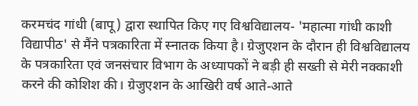करमचंद गांधी (बापू) द्वारा स्थापित किए गए विश्वविद्यालय- 'महात्मा गांधी काशी विद्यापीठ' से मैंने पत्रकारिता में स्नातक किया है। ग्रेजुएशन के दौरान ही विश्वविद्यालय के पत्रकारिता एवं जनसंचार विभाग के अध्यापकों ने बड़ी ही सख्ती से मेरी नक्काशी करने की कोशिश की। ग्रेजुएशन के आखिरी वर्ष आते-आते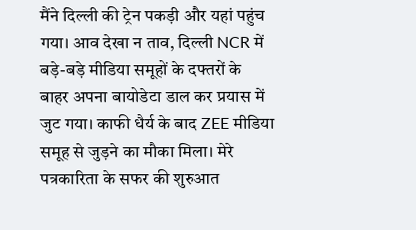मैंने दिल्ली की ट्रेन पकड़ी और यहां पहुंच गया। आव देखा न ताव, दिल्ली NCR में बड़े-बड़े मीडिया समूहों के दफ्तरों के बाहर अपना बायोडेटा डाल कर प्रयास में जुट गया। काफी धैर्य के बाद ZEE मीडिया समूह से जुड़ने का मौका मिला। मेरे पत्रकारिता के सफर की शुरुआत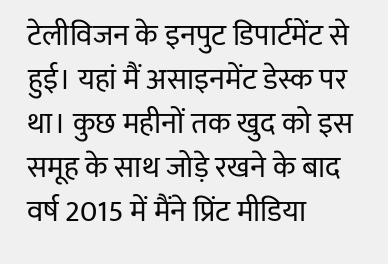टेलीविजन के इनपुट डिपार्टमेंट से हुई। यहां मैं असाइनमेंट डेस्क पर था। कुछ महीनों तक खुद को इस समूह के साथ जोड़े रखने के बाद वर्ष 2015 में मैंने प्रिंट मीडिया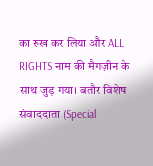का रुख कर लिया और ALL RIGHTS नाम की मैगज़ीन के साथ जुड़ गया। बतौर विशेष संवाददाता (Special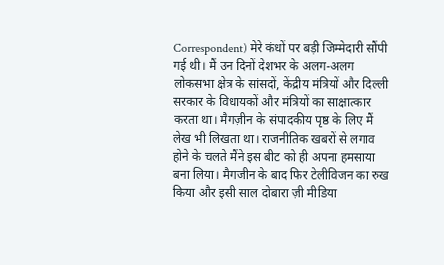Correspondent) मेरे कंधों पर बड़ी जिम्मेदारी सौंपी गई थी। मैं उन दिनों देशभर के अलग-अलग लोकसभा क्षेत्र के सांसदों, केंद्रीय मंत्रियों और दिल्ली सरकार के विधायकों और मंत्रियों का साक्षात्कार करता था। मैगज़ीन के संपादकीय पृष्ठ के लिए मैं लेख भी लिखता था। राजनीतिक खबरों से लगाव होने के चलते मैंने इस बीट को ही अपना हमसाया बना लिया। मैगजीन के बाद फिर टेलीविजन का रुख किया और इसी साल दोबारा ज़ी मीडिया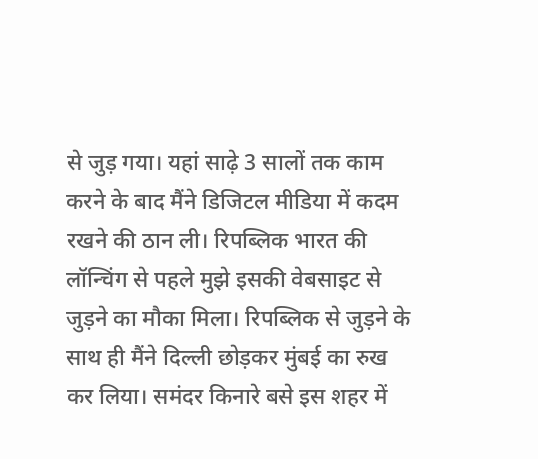से जुड़ गया। यहां साढ़े 3 सालों तक काम करने के बाद मैंने डिजिटल मीडिया में कदम रखने की ठान ली। रिपब्लिक भारत की लॉन्चिंग से पहले मुझे इसकी वेबसाइट से जुड़ने का मौका मिला। रिपब्लिक से जुड़ने के साथ ही मैंने दिल्ली छोड़कर मुंबई का रुख कर लिया। समंदर किनारे बसे इस शहर में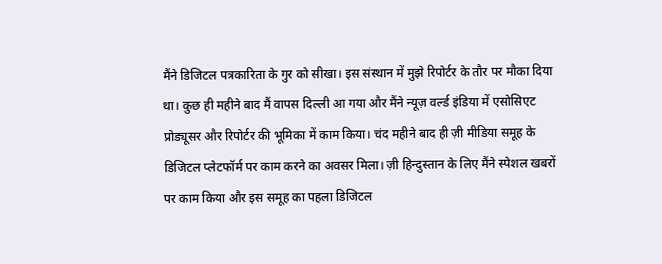मैंने डिजिटल पत्रकारिता के गुर को सीखा। इस संस्थान में मुझे रिपोर्टर के तौर पर मौका दिया था। कुछ ही महीने बाद मैं वापस दिल्ली आ गया और मैंने न्यूज़ वर्ल्ड इंडिया में एसोसिएट प्रोड्यूसर और रिपोर्टर की भूमिका में काम किया। चंद महीने बाद ही ज़ी मीडिया समूह के डिजिटल प्लेटफॉर्म पर काम करने का अवसर मिला। ज़ी हिन्दुस्तान के लिए मैंने स्पेशल खबरों पर काम किया और इस समूह का पहला डिजिटल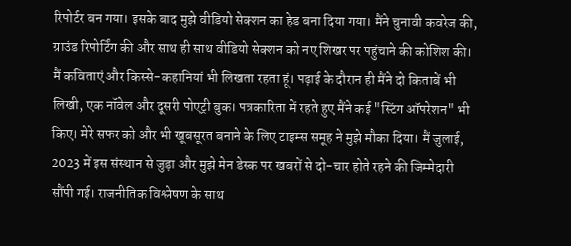रिपोर्टर बन गया। इसके बाद मुझे वीडियो सेक्शन का हेड बना दिया गया। मैंने चुनावी कवरेज की, ग्राउंड रिपोर्टिंग की और साथ ही साथ वीडियो सेक्शन को नए शिखर पर पहुंचाने की कोशिश की। मैं कविताएं और किस्से-कहानियां भी लिखता रहता हूं। पढ़ाई के दौरान ही मैंने दो किताबें भी लिखी, एक नॉवेल और दूसरी पोएट्री बुक। पत्रकारिता में रहते हुए मैंने कई "स्टिंग ऑपरेशन" भी किए। मेरे सफर को और भी खूबसूरत बनाने के लिए टाइम्स समूह ने मुझे मौका दिया। मैं जुलाई, 2023 में इस संस्थान से जुड़ा और मुझे मेन डेस्क पर खबरों से दो-चार होते रहने की जिम्मेदारी सौंपी गई। राजनीतिक विश्लेषण के साथ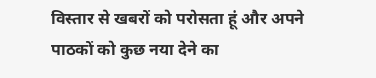विस्तार से खबरों को परोसता हूं और अपने पाठकों को कुछ नया देने का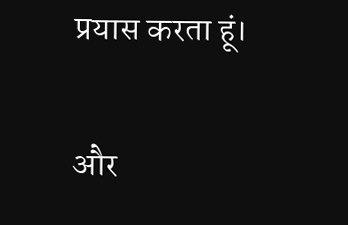प्रयास करता हूं।

और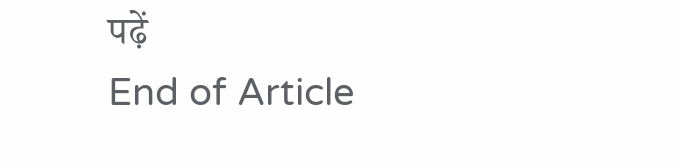पढ़ें
End of Article